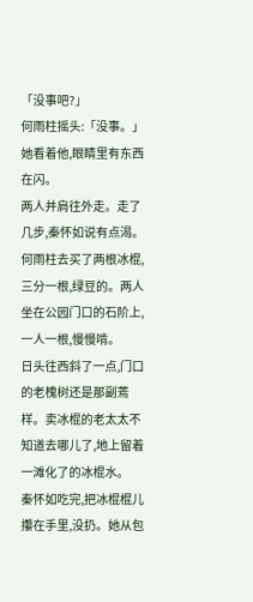「没事吧?」
何雨柱摇头:「没事。」
她看着他,眼睛里有东西在闪。
两人并肩往外走。走了几步,秦怀如说有点渴。
何雨柱去买了两根冰棍,三分一根,绿豆的。两人坐在公园门口的石阶上,一人一根,慢慢啃。
日头往西斜了一点,门口的老槐树还是那副蔫样。卖冰棍的老太太不知道去哪儿了,地上留着一滩化了的冰棍水。
秦怀如吃完,把冰棍棍儿攥在手里,没扔。她从包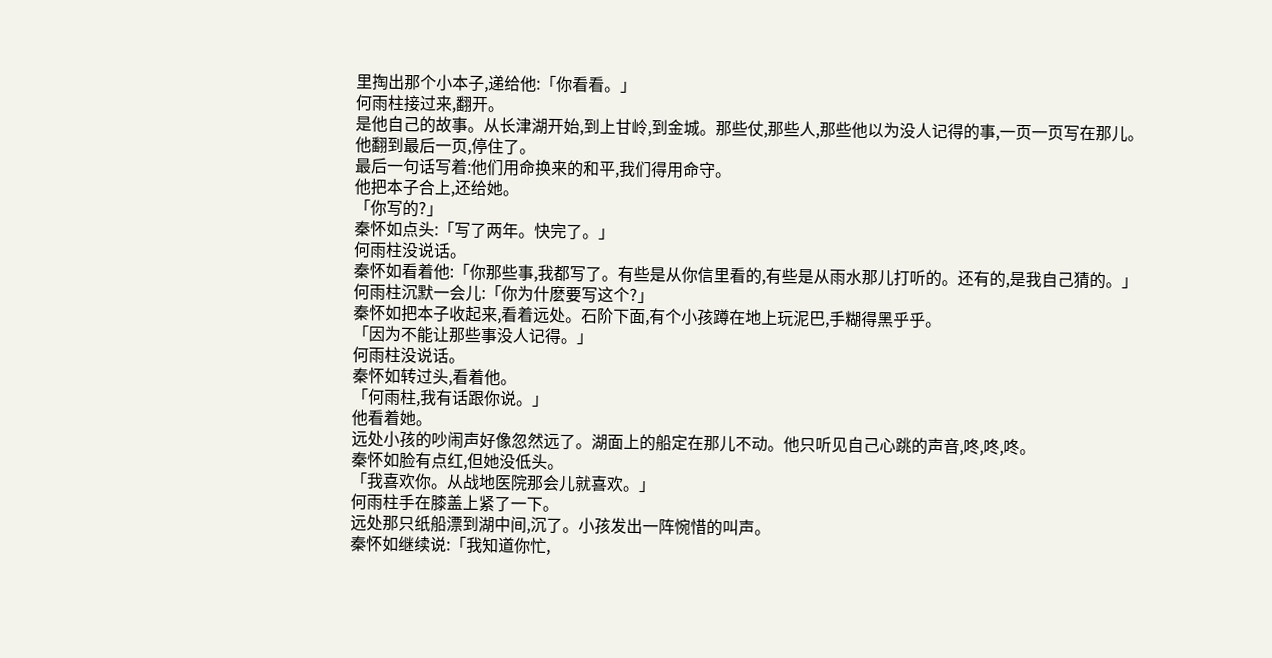里掏出那个小本子,递给他:「你看看。」
何雨柱接过来,翻开。
是他自己的故事。从长津湖开始,到上甘岭,到金城。那些仗,那些人,那些他以为没人记得的事,一页一页写在那儿。
他翻到最后一页,停住了。
最后一句话写着:他们用命换来的和平,我们得用命守。
他把本子合上,还给她。
「你写的?」
秦怀如点头:「写了两年。快完了。」
何雨柱没说话。
秦怀如看着他:「你那些事,我都写了。有些是从你信里看的,有些是从雨水那儿打听的。还有的,是我自己猜的。」
何雨柱沉默一会儿:「你为什麽要写这个?」
秦怀如把本子收起来,看着远处。石阶下面,有个小孩蹲在地上玩泥巴,手糊得黑乎乎。
「因为不能让那些事没人记得。」
何雨柱没说话。
秦怀如转过头,看着他。
「何雨柱,我有话跟你说。」
他看着她。
远处小孩的吵闹声好像忽然远了。湖面上的船定在那儿不动。他只听见自己心跳的声音,咚,咚,咚。
秦怀如脸有点红,但她没低头。
「我喜欢你。从战地医院那会儿就喜欢。」
何雨柱手在膝盖上紧了一下。
远处那只纸船漂到湖中间,沉了。小孩发出一阵惋惜的叫声。
秦怀如继续说:「我知道你忙,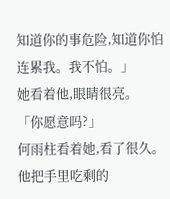知道你的事危险,知道你怕连累我。我不怕。」
她看着他,眼睛很亮。
「你愿意吗?」
何雨柱看着她,看了很久。
他把手里吃剩的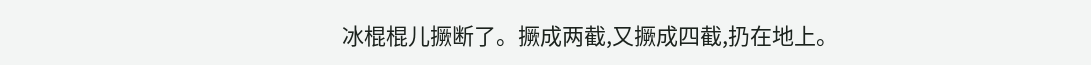冰棍棍儿撅断了。撅成两截,又撅成四截,扔在地上。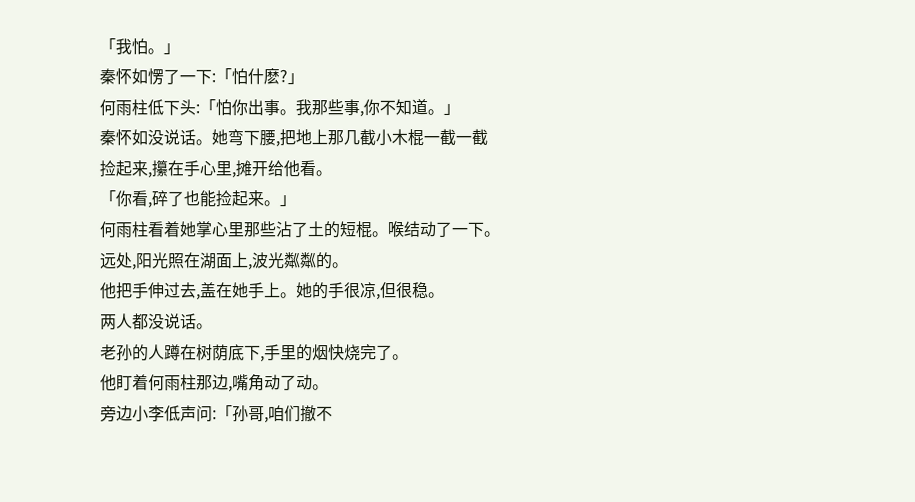「我怕。」
秦怀如愣了一下:「怕什麽?」
何雨柱低下头:「怕你出事。我那些事,你不知道。」
秦怀如没说话。她弯下腰,把地上那几截小木棍一截一截捡起来,攥在手心里,摊开给他看。
「你看,碎了也能捡起来。」
何雨柱看着她掌心里那些沾了土的短棍。喉结动了一下。
远处,阳光照在湖面上,波光粼粼的。
他把手伸过去,盖在她手上。她的手很凉,但很稳。
两人都没说话。
老孙的人蹲在树荫底下,手里的烟快烧完了。
他盯着何雨柱那边,嘴角动了动。
旁边小李低声问:「孙哥,咱们撤不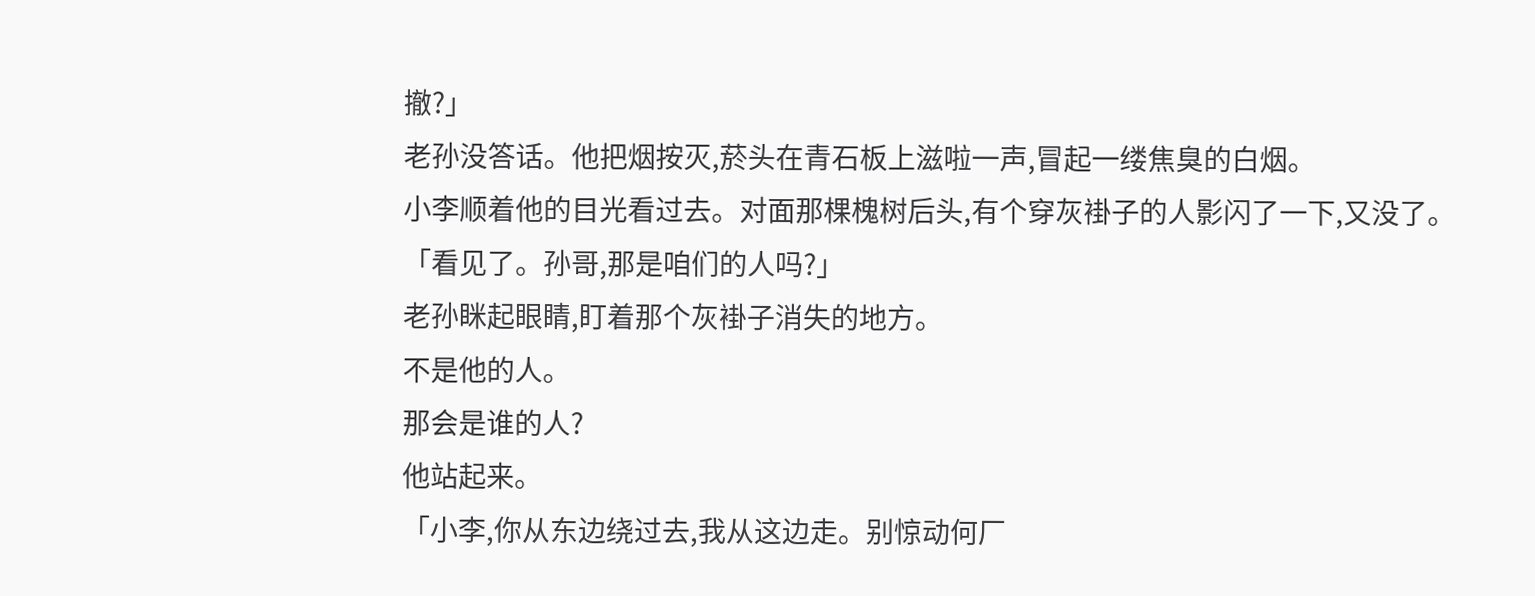撤?」
老孙没答话。他把烟按灭,菸头在青石板上滋啦一声,冒起一缕焦臭的白烟。
小李顺着他的目光看过去。对面那棵槐树后头,有个穿灰褂子的人影闪了一下,又没了。
「看见了。孙哥,那是咱们的人吗?」
老孙眯起眼睛,盯着那个灰褂子消失的地方。
不是他的人。
那会是谁的人?
他站起来。
「小李,你从东边绕过去,我从这边走。别惊动何厂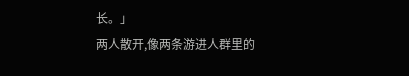长。」
两人散开,像两条游进人群里的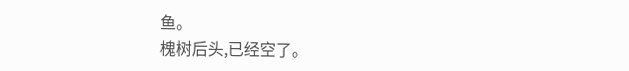鱼。
槐树后头,已经空了。